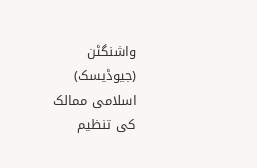واشنگٹن (جیوڈیسک) اسلامی ممالک کی تنظیم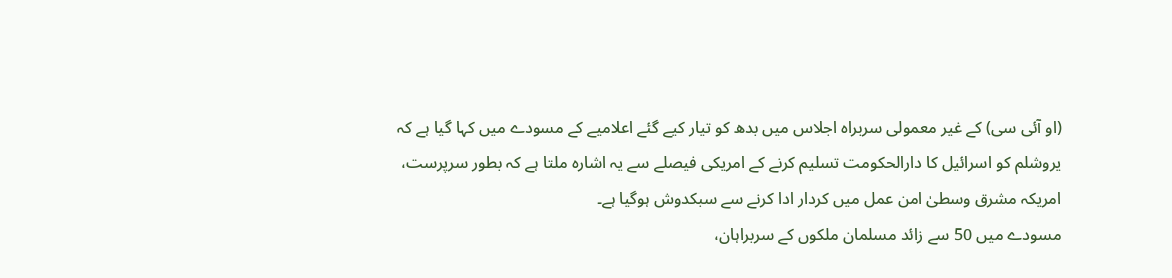(او آئی سی) کے غیر معمولی سربراہ اجلاس میں بدھ کو تیار کیے گئے اعلامیے کے مسودے میں کہا گیا ہے کہ یروشلم کو اسرائیل کا دارالحکومت تسلیم کرنے کے امریکی فیصلے سے یہ اشارہ ملتا ہے کہ بطور سرپرست، امریکہ مشرق وسطیٰ امن عمل میں کردار ادا کرنے سے سبکدوش ہوگیا ہے۔
مسودے میں 50 سے زائد مسلمان ملکوں کے سربراہان،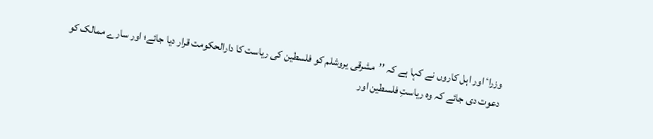وزراٴ اور اہل کاروں نے کہا ہے کہ ’’مشرقی یروشلم کو فلسطین کی ریاست کا دارالحکومت قرار دیا جائے؛ اور سارے ممالک کو دعوت دی جائے کہ وہ ریاستِ فلسطین اور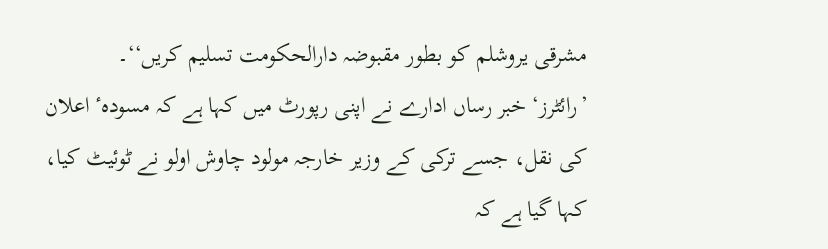مشرقی یروشلم کو بطور مقبوضہ دارالحکومت تسلیم کریں‘‘۔
’رائٹرز‘ خبر رساں ادارے نے اپنی رپورٹ میں کہا ہے کہ مسودہٴ اعلان کی نقل، جسے ترکی کے وزیر خارجہ مولود چاوش اولو نے ٹوئیٹ کیا، کہا گیا ہے کہ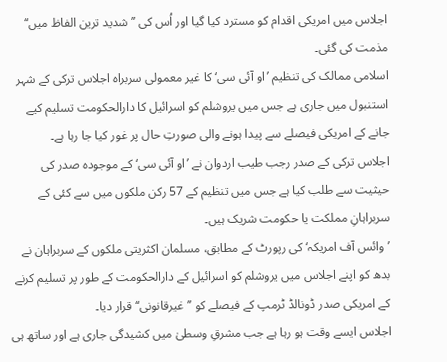اجلاس میں امریکی اقدام کو مسترد کیا گیا اور اُس کی ’’شدید ترین الفاظ میں‘‘ مذمت کی گئی۔
اسلامی ممالک کی تنظیم ’او آئی سی‘ کا غیر معمولی سربراہ اجلاس ترکی کے شہر استنبول میں جاری ہے جس میں یروشلم کو اسرائیل کا دارالحکومت تسلیم کیے جانے کے امریکی فیصلے سے پیدا ہونے والی صورتِ حال پر غور کیا جا رہا ہے۔
اجلاس ترکی کے صدر رجب طیب اردوان نے ’او آئی سی‘ کے موجودہ صدر کی حیثیت سے طلب کیا ہے جس میں تنظیم کے 57 رکن ملکوں میں سے کئی کے سربراہانِ مملکت یا حکومت شریک ہیں۔
’وائس آف امریکہ‘ کی رپورٹ کے مطابق، مسلمان اکثریتی ملکوں کے سربراہان نے بدھ کو اپنے اجلاس میں یروشلم کو اسرائیل کے دارالحکومت کے طور پر تسلیم کرنے کے امریکی صدر ڈونالڈ ٹرمپ کے فیصلے کو ’’غیرقانونی‘‘ قرار دیا۔
اجلاس ایسے وقت ہو رہا ہے جب مشرقِ وسطیٰ میں کشیدگی جاری ہے اور ساتھ ہی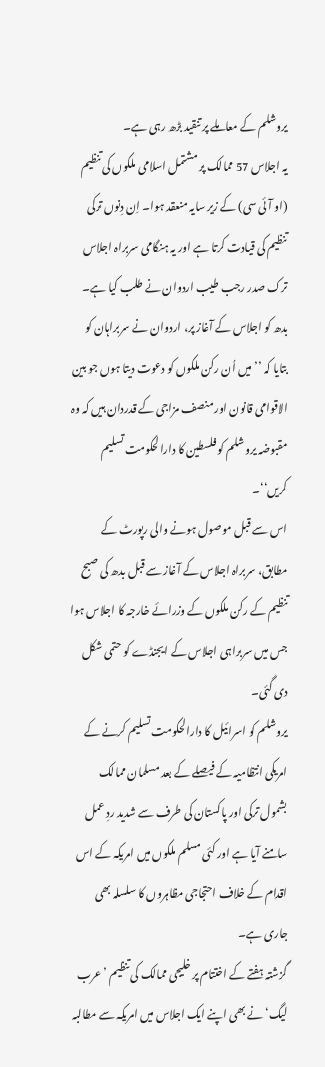یروشلم کے معاملے پر تنقید بڑھ رہی ہے۔
یہ اجلاس 57 ممالک پر مشتمل اسلامی ملکوں کی تنظیم (او آئی سی) کے زیر سایہ منعقد ہوا۔ اِن دِنوں ترکی تنظیم کی قیادت کرتا ہے اور یہ ہنگامی سربراہ اجلاس ترک صدر رجب طیب اردوان نے طلب کیا ہے۔
بدھ کو اجلاس کے آغاز پر، اردوان نے سربراہان کو بتایا کہ ’’میں اُن رکن ملکوں کو دعوت دیتا ہوں جو بین الاقوامی قانون اور منصف مزاجی کے قدردان ہیں کہ وہ مقبوضہ یروشلم کو فلسطین کا دارالحکومت تسلیم کریں‘‘۔
اس سے قبل موصول ہونے والی رپورٹ کے مطابق، سربراہ اجلاس کے آغاز سے قبل بدھ کی صبح تنظیم کے رکن ملکوں کے وزرائے خارجہ کا اجلاس ہوا جس میں سربراہی اجلاس کے ایجنڈے کو حتمی شکل دی گئی۔
یروشلم کو اسرائیل کا دارالحکومت تسلیم کرنے کے امریکی انتظامیہ کے فیصلے کے بعد مسلمان ممالک بشمول ترکی اور پاکستان کی طرف سے شدید ردِ عمل سامنے آیا ہے اور کئی مسلم ملکوں میں امریکہ کے اس اقدام کے خلاف احتجاجی مظاہروں کا سلسلہ بھی جاری ہے۔
گزشتہ ہفتے کے اختتام پر خلیجی ممالک کی تنظیم ’عرب لیگ‘ نے بھی اپنے ایک اجلاس میں امریکہ سے مطالبہ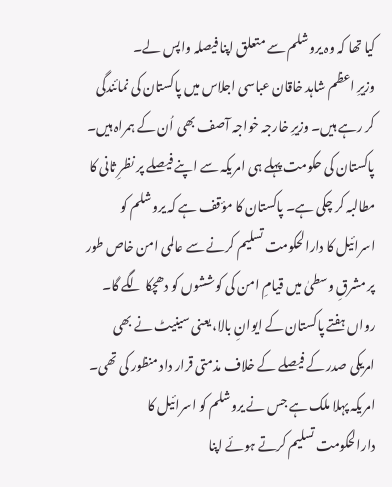کیا تھا کہ وہ یروشلم سے متعلق اپنا فیصلہ واپس لے۔
وزیرِ اعظم شاہد خاقان عباسی اجلاس میں پاکستان کی نمائندگی کر رہے ہیں۔ وزیرِ خارجہ خواجہ آصف بھی اُن کے ہمراہ ہیں۔
پاکستان کی حکومت پہلے ہی امریکہ سے اپنے فیصلے پر نظرِ ثانی کا مطالبہ کر چکی ہے۔ پاکستان کا مؤقف ہے کہ یروشلم کو اسرائیل کا دارالحکومت تسلیم کرنے سے عالمی امن خاص طور پر مشرقِ وسطیٰ میں قیامِ امن کی کوششوں کو دھچکا لگے گا۔
رواں ہفتے پاکستان کے ایوانِ بالا، یعنی سینیٹ نے بھی امریکی صدر کے فیصلے کے خلاف مذمتی قرار داد منظور کی تھی۔
امریکہ پہلا ملک ہے جس نے یروشلم کو اسرائیل کا دارالحکومت تسلیم کرتے ہوئے اپنا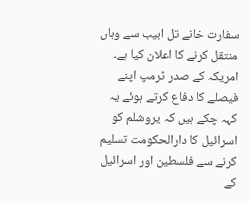سفارت خانے تل ابیب سے وہاں منتقل کرنے کا اعلان کیا ہے۔
امریکہ کے صدر ٹرمپ اپنے فیصلے کا دفاع کرتے ہوئے یہ کہہ چکے ہیں کہ یروشلم کو اسرائیل کا دارالحکومت تسلیم کرنے سے فلسطین اور اسرائیل کے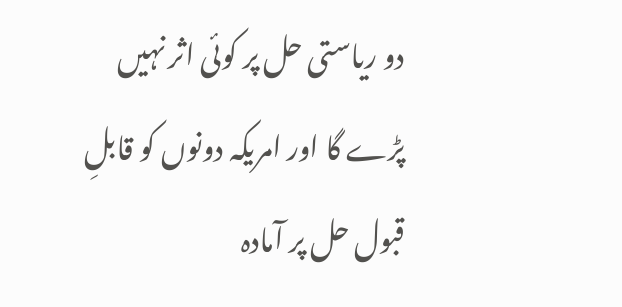دو ریاستی حل پر کوئی اثر نہیں پڑے گا اور امریکہ دونوں کو قابلِ قبول حل پر آمادہ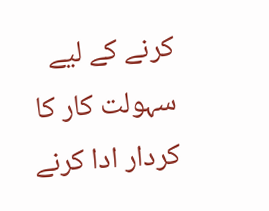کرنے کے لیے سہولت کار کا کردار ادا کرنے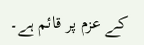کے عزم پر قائم ہے۔